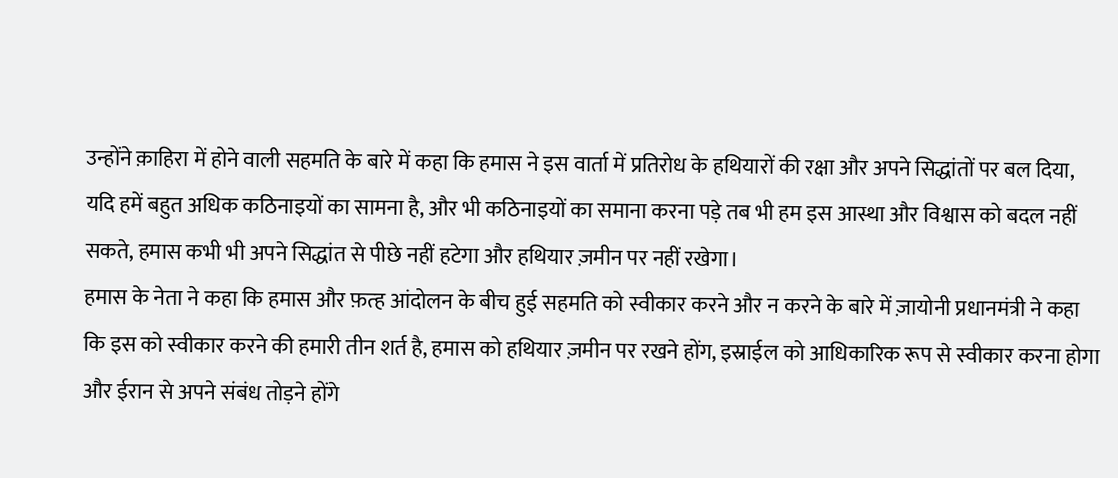उन्होंने क़ाहिरा में होने वाली सहमति के बारे में कहा कि हमास ने इस वार्ता में प्रतिरोध के हथियारों की रक्षा और अपने सिद्धांतों पर बल दिया, यदि हमें बहुत अधिक कठिनाइयों का सामना है, और भी कठिनाइयों का समाना करना पड़े तब भी हम इस आस्था और विश्वास को बदल नहीं सकते, हमास कभी भी अपने सिद्धांत से पीछे नहीं हटेगा और हथियार ज़मीन पर नहीं रखेगा।
हमास के नेता ने कहा कि हमास और फ़त्ह आंदोलन के बीच हुई सहमति को स्वीकार करने और न करने के बारे में ज़ायोनी प्रधानमंत्री ने कहा कि इस को स्वीकार करने की हमारी तीन शर्त है, हमास को हथियार ज़मीन पर रखने होंग, इस्राईल को आधिकारिक रूप से स्वीकार करना होगा और ईरान से अपने संबंध तोड़ने होंगे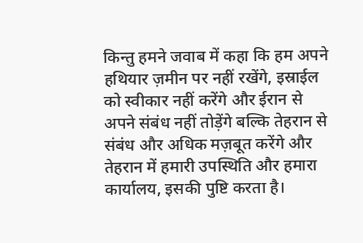किन्तु हमने जवाब में कहा कि हम अपने हथियार ज़मीन पर नहीं रखेंगे, इस्राईल को स्वीकार नहीं करेंगे और ईरान से अपने संबंध नहीं तोड़ेंगे बल्कि तेहरान से संबंध और अधिक मज़बूत करेंगे और तेहरान में हमारी उपस्थिति और हमारा कार्यालय, इसकी पुष्टि करता है।